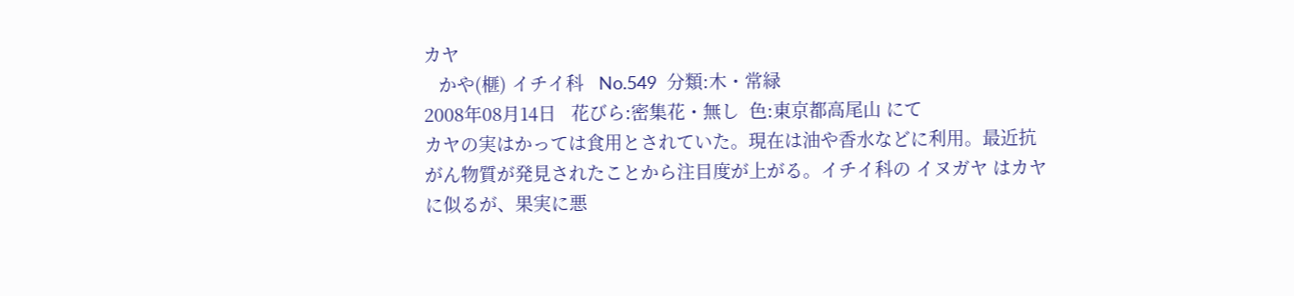カヤ
   かや(榧) イチイ科   No.549  分類:木・常緑
2008年08月14日   花びら:密集花・無し  色:東京都高尾山 にて
カヤの実はかっては食用とされていた。現在は油や香水などに利用。最近抗がん物質が発見されたことから注目度が上がる。イチイ科の イヌガヤ はカヤに似るが、果実に悪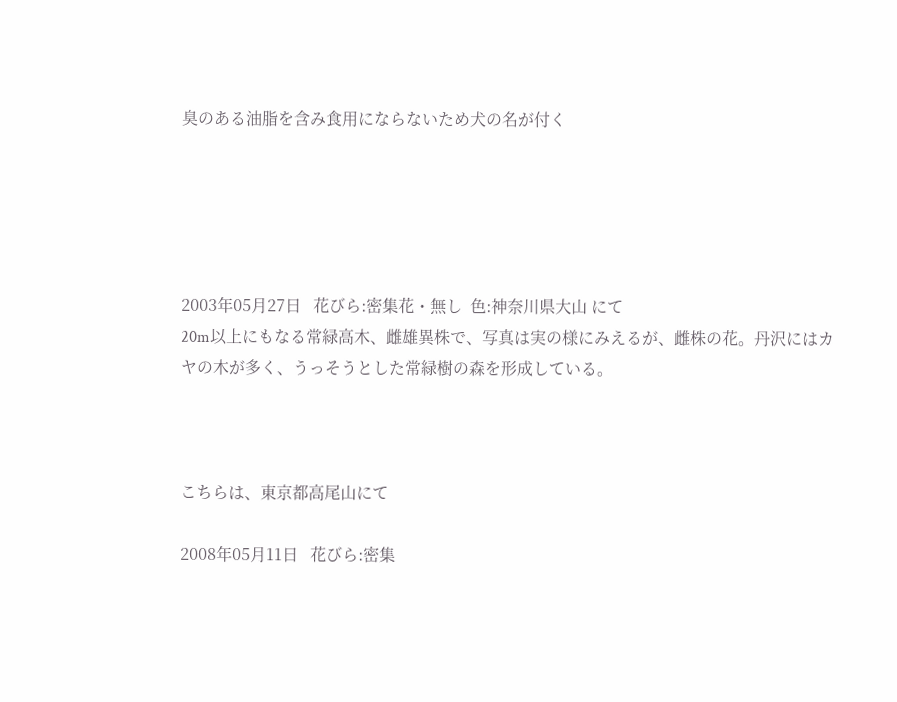臭のある油脂を含み食用にならないため犬の名が付く





2003年05月27日   花びら:密集花・無し  色:神奈川県大山 にて
20m以上にもなる常緑高木、雌雄異株で、写真は実の様にみえるが、雌株の花。丹沢にはカヤの木が多く、うっそうとした常緑樹の森を形成している。



こちらは、東京都高尾山にて

2008年05月11日   花びら:密集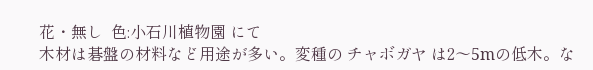花・無し  色:小石川植物園 にて
木材は碁盤の材料など用途が多い。変種の チャボガヤ は2〜5mの低木。な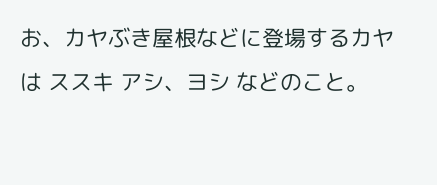お、カヤぶき屋根などに登場するカヤは ススキ アシ、ヨシ などのこと。